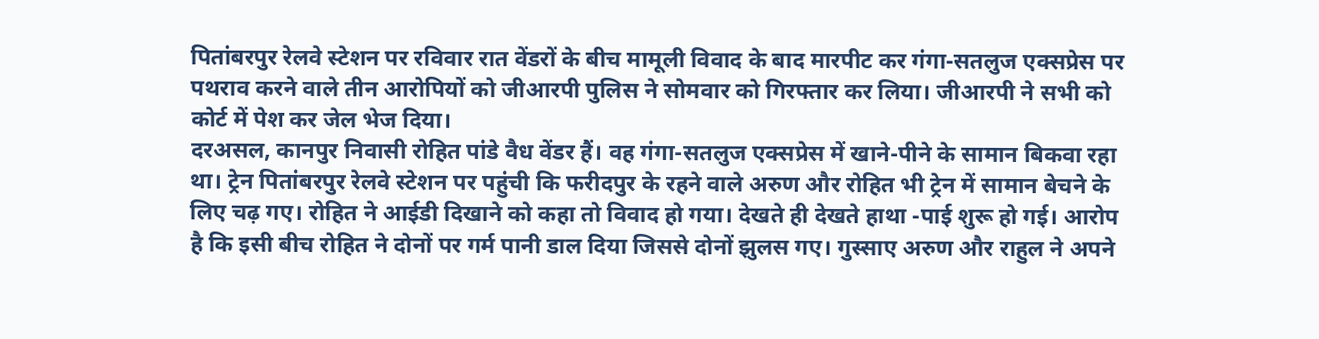पितांबरपुर रेलवे स्टेशन पर रविवार रात वेंडरों के बीच मामूली विवाद के बाद मारपीट कर गंगा-सतलुज एक्सप्रेस पर पथराव करने वाले तीन आरोपियों को जीआरपी पुलिस ने सोमवार को गिरफ्तार कर लिया। जीआरपी ने सभी को कोर्ट में पेश कर जेल भेज दिया।
दरअसल, कानपुर निवासी रोहित पांडे वैध वेंडर हैं। वह गंगा-सतलुज एक्सप्रेस में खाने-पीने के सामान बिकवा रहा था। ट्रेन पितांबरपुर रेलवे स्टेशन पर पहुंची कि फरीदपुर के रहने वाले अरुण और रोहित भी ट्रेन में सामान बेचने के लिए चढ़ गए। रोहित ने आईडी दिखाने को कहा तो विवाद हो गया। देखते ही देखते हाथा -पाई शुरू हो गई। आरोप है कि इसी बीच रोहित ने दोनों पर गर्म पानी डाल दिया जिससे दोनों झुलस गए। गुस्साए अरुण और राहुल ने अपने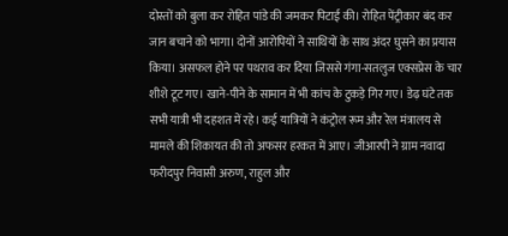दोस्तों को बुला कर रोहित पांडे की जमकर पिटाई की। रोहित पेंट्रीकार बंद कर जान बचाने को भागा। दोनों आरोपियों ने साथियों के साथ अंदर घुसने का प्रयास किया। असफल होने पर पथराव कर दिया जिससे गंगा-सतलुज एक्सप्रेस के चार शीशे टूट गए। खाने-पीने के सामान में भी कांच के टुकड़े गिर गए। डेढ़ घंटे तक सभी यात्री भी दहशत में रहे। कई यात्रियों ने कंट्रोल रूम और रेल मंत्रालय से मामले की शिकायत की तो अफसर हरकत में आए। जीआरपी ने ग्राम नवादा फरीदपुर निवासी अरुण, राहुल और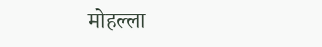मोहल्ला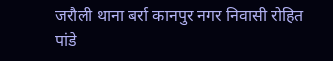जरौली थाना बर्रा कानपुर नगर निवासी रोहित पांडे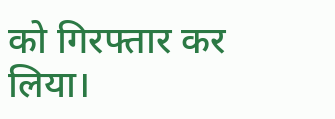को गिरफ्तार कर लिया।